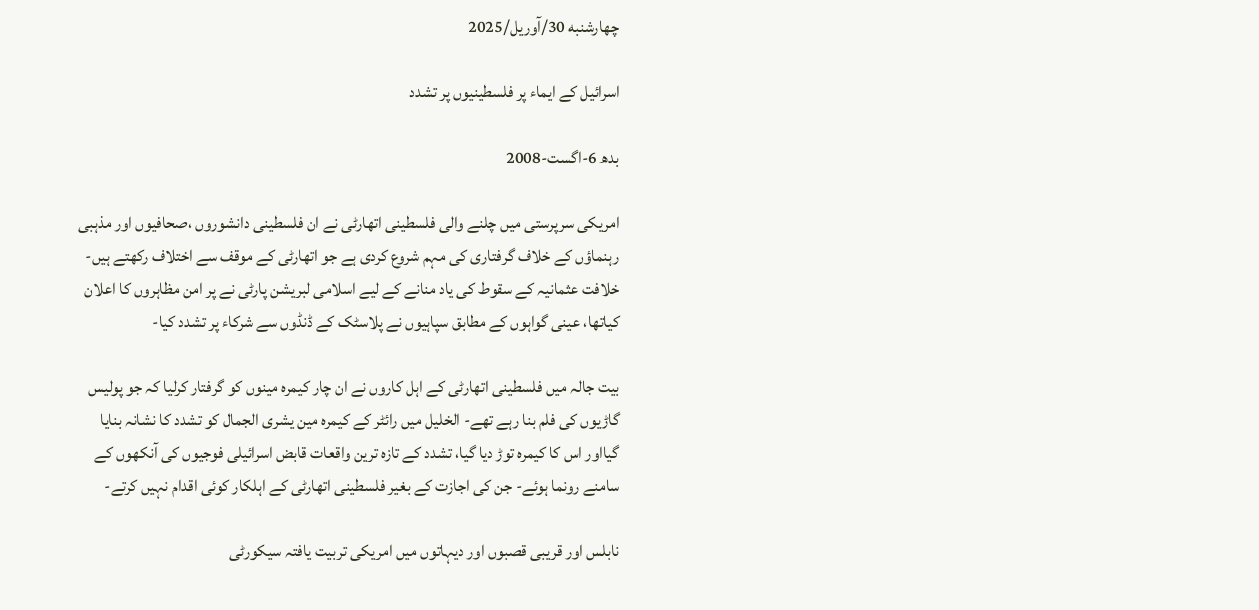چهارشنبه 30/آوریل/2025

اسرائیل کے ایماء پر فلسطینیوں پر تشدد

بدھ 6-اگست-2008

امریکی سرپرستی میں چلنے والی فلسطینی اتھارٹی نے ان فلسطینی دانشوروں ،صحافیوں اور مذہبی رہنماؤں کے خلاف گرفتاری کی مہم شروع کردی ہے جو اتھارٹی کے موقف سے اختلاف رکھتے ہیں- خلافت عثمانیہ کے سقوط کی یاد منانے کے لیے اسلامی لبریشن پارٹی نے پر امن مظاہروں کا اعلان کیاتھا، عینی گواہوں کے مطابق سپاہیوں نے پلاسٹک کے ڈنڈوں سے شرکاء پر تشدد کیا-

بیت جالہ میں فلسطینی اتھارٹی کے اہل کاروں نے ان چار کیمرہ مینوں کو گرفتار کرلیا کہ جو پولیس گاڑیوں کی فلم بنا رہے تھے- الخلیل میں رائٹر کے کیمرہ مین یشری الجمال کو تشدد کا نشانہ بنایا گیااور اس کا کیمرہ توڑ دیا گیا، تشدد کے تازہ ترین واقعات قابض اسرائیلی فوجیوں کی آنکھوں کے سامنے رونما ہوئے- جن کی اجازت کے بغیر فلسطینی اتھارٹی کے اہلکار کوئی اقدام نہیں کرتے-

نابلس اور قریبی قصبوں اور دیہاتوں میں امریکی تربیت یافتہ سیکورٹی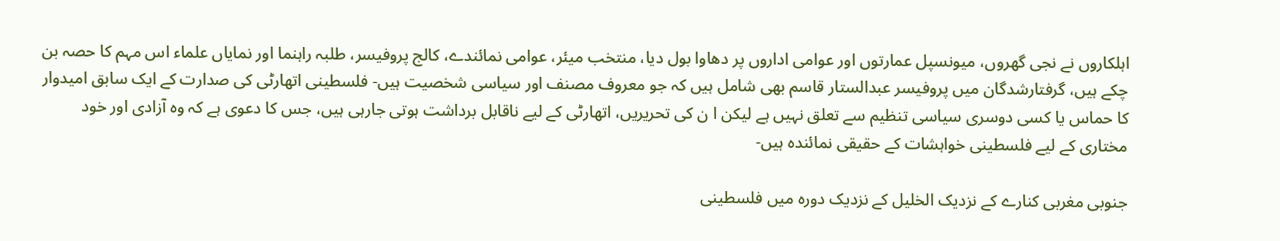اہلکاروں نے نجی گھروں، میونسپل عمارتوں اور عوامی اداروں پر دھاوا بول دیا، منتخب میئر، عوامی نمائندے، کالج پروفیسر، طلبہ راہنما اور نمایاں علماء اس مہم کا حصہ بن چکے ہیں، گرفتارشدگان میں پروفیسر عبدالستار قاسم بھی شامل ہیں کہ جو معروف مصنف اور سیاسی شخصیت ہیں- فلسطینی اتھارٹی کی صدارت کے ایک سابق امیدوار کا حماس یا کسی دوسری سیاسی تنظیم سے تعلق نہیں ہے لیکن ا ن کی تحریریں، اتھارٹی کے لیے ناقابل برداشت ہوتی جارہی ہیں، جس کا دعوی ہے کہ وہ آزادی اور خود مختاری کے لیے فلسطینی خواہشات کے حقیقی نمائندہ ہیں-

جنوبی مغربی کنارے کے نزدیک الخلیل کے نزدیک دورہ میں فلسطینی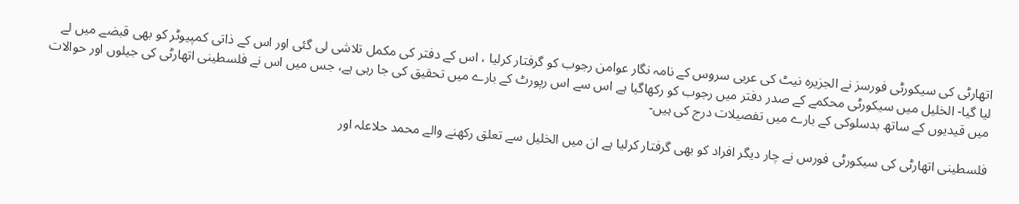اتھارٹی کی سیکورٹی فورسز نے الجزیرہ نیٹ کی عربی سروس کے نامہ نگار عوامن رجوب کو گرفتار کرلیا ، اس کے دفتر کی مکمل تلاشی لی گئی اور اس کے ذاتی کمپیوٹر کو بھی قبضے میں لے لیا گیا- الخلیل میں سیکورٹی محکمے کے صدر دفتر میں رجوب کو رکھاگیا ہے اس سے اس رپورٹ کے بارے میں تحقیق کی جا رہی ہے، جس میں اس نے فلسطینی اتھارٹی کی جیلوں اور حوالات میں قیدیوں کے ساتھ بدسلوکی کے بارے میں تفصیلات درج کی ہیں-

فلسطینی اتھارٹی کی سیکورٹی فورس نے چار دیگر افراد کو بھی گرفتار کرلیا ہے ان میں الخلیل سے تعلق رکھنے والے محمد حلاعلہ اور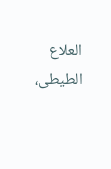العلاع الطیطی،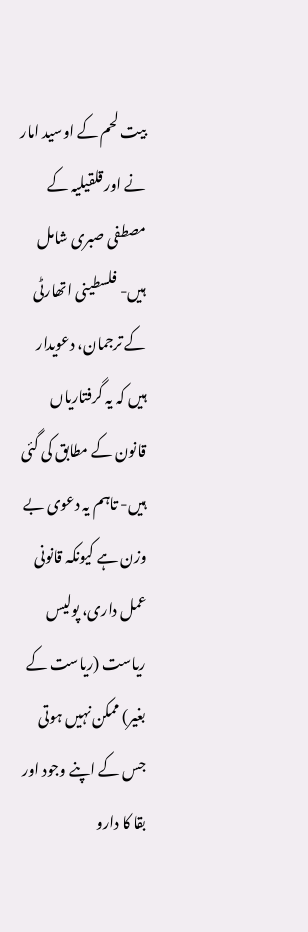بیت لحم کے اوسید امار نے اور قلقیلیہ کے مصطفی صبری شامل ہیں- فلسطینی اتھارٹی کے ترجمان، دعویدار ہیں کہ یہ گرفتاریاں قانون کے مطابق کی گئی ہیں- تاہم یہ دعوی بے وزن ہے کیونکہ قانونی عمل داری، پولیس ریاست (ریاست کے بغیر) ممکن نہیں ہوتی جس کے اپنے وجود اور بقا کا دارو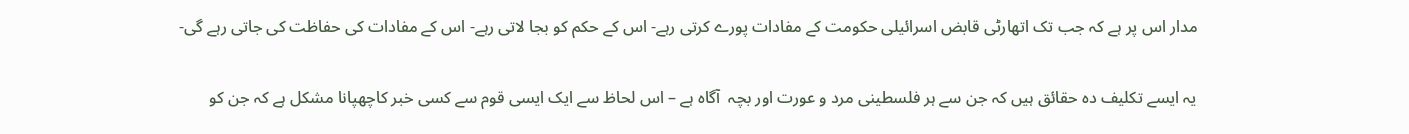مدار اس پر ہے کہ جب تک اتھارٹی قابض اسرائیلی حکومت کے مفادات پورے کرتی رہے- اس کے حکم کو بجا لاتی رہے- اس کے مفادات کی حفاظت کی جاتی رہے گی-

یہ ایسے تکلیف دہ حقائق ہیں کہ جن سے ہر فلسطینی مرد و عورت اور بچہ  آگاہ ہے – اس لحاظ سے ایک ایسی قوم سے کسی خبر کاچھپانا مشکل ہے کہ جن کو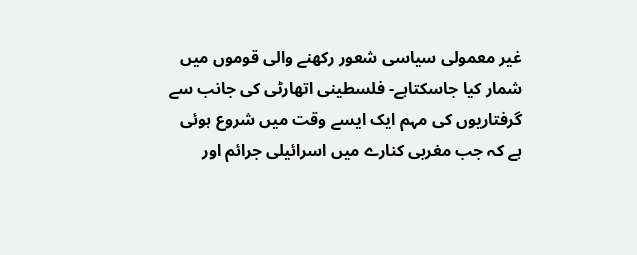غیر معمولی سیاسی شعور رکھنے والی قوموں میں شمار کیا جاسکتاہے- فلسطینی اتھارٹی کی جانب سے گرفتاریوں کی مہم ایک ایسے وقت میں شروع ہوئی ہے کہ جب مغربی کنارے میں اسرائیلی جرائم اور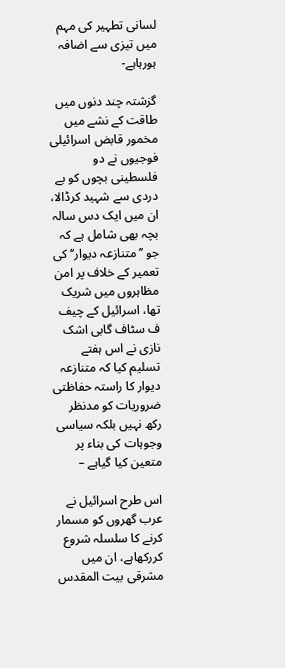لسانی تطہیر کی مہم میں تیزی سے اضافہ ہورہاہے-

گزشتہ چند دنوں میں طاقت کے نشے میں مخمور قابض اسرائیلی فوجیوں نے دو فلسطینی بچوں کو بے دردی سے شہید کرڈالا، ان میں ایک دس سالہ بچہ بھی شامل ہے کہ جو ’’متنازعہ دیوار‘‘ کی تعمیر کے خلاف پر امن مظاہروں میں شریک تھا، اسرائیل کے چیف  ف سٹاف گابی اشک نازی نے اس ہفتے تسلیم کیا کہ متنازعہ دیوار کا راستہ حفاظتی ضروریات کو مدنظر رکھ نہیں بلکہ سیاسی وجوہات کی بناء پر متعین کیا گیاہے –

اس طرح اسرائیل نے عرب گھروں کو مسمار کرنے کا سلسلہ شروع کررکھاہے، ان میں مشرقی بیت المقدس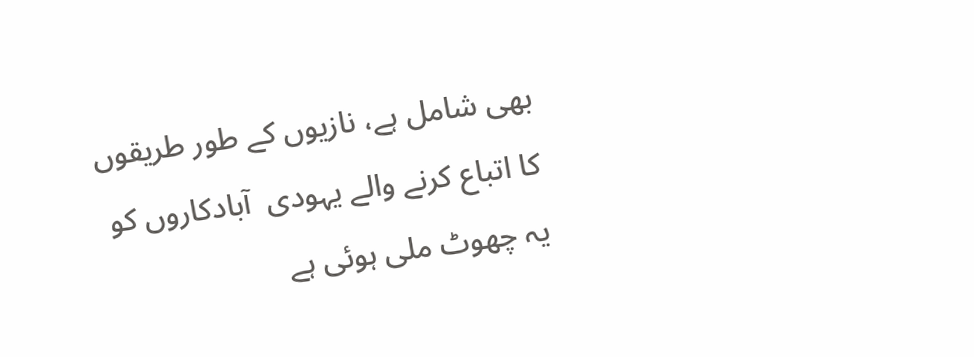بھی شامل ہے، نازیوں کے طور طریقوں کا اتباع کرنے والے یہودی  آبادکاروں کو یہ چھوٹ ملی ہوئی ہے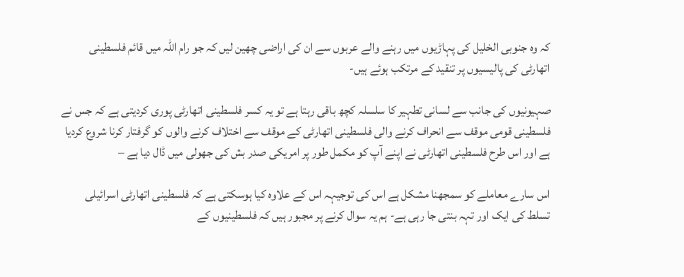کہ وہ جنوبی الخلیل کی پہاڑیوں میں رہنے والے عربوں سے ان کی اراضی چھین لیں کہ جو رام اللہ میں قائم فلسطینی اتھارٹی کی پالیسیوں پر تنقید کے مرتکب ہوئے ہیں-

صہیونیوں کی جانب سے لسانی تطہیر کا سلسلہ کچھ باقی رہتا ہے تو یہ کسر فلسطینی اتھارٹی پوری کردیتی ہے کہ جس نے فلسطینی قومی موقف سے انحراف کرنے والی فلسطینی اتھارٹی کے موقف سے اختلاف کرنے والوں کو گرفتار کرنا شروع کردیا ہے اور اس طرح فلسطینی اتھارٹی نے اپنے آپ کو مکمل طور پر امریکی صدر بش کی جھولی میں ڈال دیا ہے –

اس سارے معاملے کو سمجھنا مشکل ہے اس کی توجیہہ اس کے علاوہ کیا ہوسکتی ہے کہ فلسطینی اتھارٹی اسرائیلی تسلط کی ایک اور تہہ بنتی جا رہی ہے- ہم یہ سوال کرنے پر مجبور ہیں کہ فلسطینیوں کے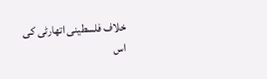خلاف فلسطینی اتھارٹی کی اس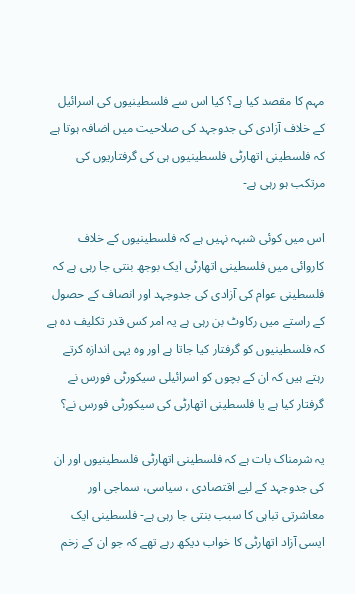مہم کا مقصد کیا ہے؟ کیا اس سے فلسطینیوں کی اسرائیل کے خلاف آزادی کی جدوجہد کی صلاحیت میں اضافہ ہوتا ہے کہ فلسطینی اتھارٹی فلسطینیوں ہی کی گرفتاریوں کی مرتکب ہو رہی ہے-

اس میں کوئی شبہہ نہیں ہے کہ فلسطینیوں کے خلاف کاروائی میں فلسطینی اتھارٹی ایک بوجھ بنتی جا رہی ہے کہ فلسطینی عوام کی آزادی کی جدوجہد اور انصاف کے حصول کے راستے میں رکاوٹ بن رہی ہے یہ امر کس قدر تکلیف دہ ہے کہ فلسطینیوں کو گرفتار کیا جاتا ہے اور وہ یہی اندازہ کرتے رہتے ہیں کہ ان کے بچوں کو اسرائیلی سیکورٹی فورس نے گرفتار کیا ہے یا فلسطینی اتھارٹی کی سیکورٹی فورس نے؟

یہ شرمناک بات ہے کہ فلسطینی اتھارٹی فلسطینیوں اور ان کی جدوجہد کے لیے اقتصادی ، سیاسی، سماجی اور معاشرتی تباہی کا سبب بنتی جا رہی ہے- فلسطینی ایک ایسی آزاد اتھارٹی کا خواب دیکھ رہے تھے کہ جو ان کے زخم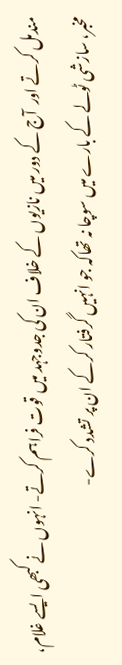مندمل کرتے اور  آج کے دور میں نازیوں کے خلاف ان کی جدوجہد میں قوت فراہم کرتے- انہوں نے کبھی ایسے غلام، مخبر، سازشی ٹولے کے بارے میں سوچا نہ تھاکہ جو انہیں گرفتار کرکے ان پر تشدد کرے-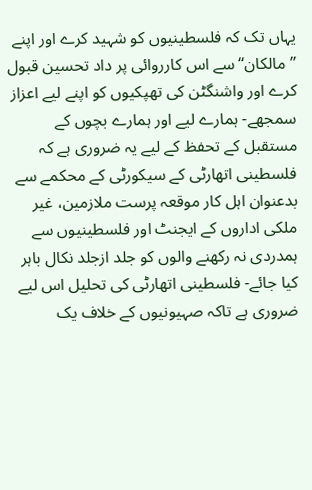یہاں تک کہ فلسطینیوں کو شہید کرے اور اپنے ’’مالکان‘‘ سے اس کارروائی پر داد تحسین قبول کرے اور واشنگٹن کی تھپکیوں کو اپنے لیے اعزاز سمجھے- ہمارے لیے اور ہمارے بچوں کے مستقبل کے تحفظ کے لیے یہ ضروری ہے کہ فلسطینی اتھارٹی کے سیکورٹی کے محکمے سے بدعنوان اہل کار موقعہ پرست ملازمین، غیر ملکی اداروں کے ایجنٹ اور فلسطینیوں سے ہمدردی نہ رکھنے والوں کو جلد ازجلد نکال باہر کیا جائے- فلسطینی اتھارٹی کی تحلیل اس لیے ضروری ہے تاکہ صہیونیوں کے خلاف یک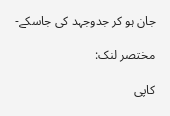جان ہو کر جدوجہد کی جاسکے-

مختصر لنک:

کاپی